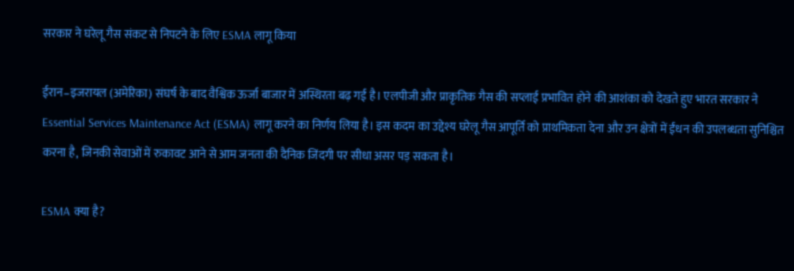सरकार ने घरेलू गैस संकट से निपटने के लिए ESMA लागू किया

ईरान–इजरायल (अमेरिका) संघर्ष के बाद वैश्विक ऊर्जा बाजार में अस्थिरता बढ़ गई है। एलपीजी और प्राकृतिक गैस की सप्लाई प्रभावित होने की आशंका को देखते हुए भारत सरकार ने Essential Services Maintenance Act (ESMA) लागू करने का निर्णय लिया है। इस कदम का उद्देश्य घरेलू गैस आपूर्ति को प्राथमिकता देना और उन क्षेत्रों में ईंधन की उपलब्धता सुनिश्चित करना है, जिनकी सेवाओं में रुकावट आने से आम जनता की दैनिक जिंदगी पर सीधा असर पड़ सकता है।

ESMA क्या है?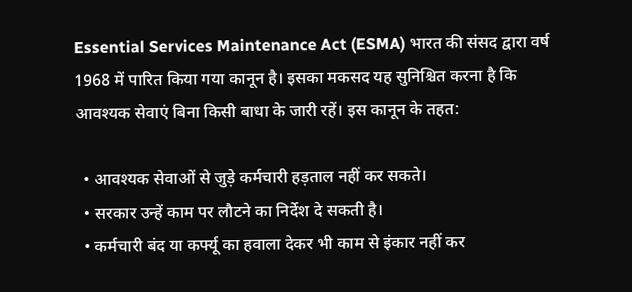Essential Services Maintenance Act (ESMA) भारत की संसद द्वारा वर्ष 1968 में पारित किया गया कानून है। इसका मकसद यह सुनिश्चित करना है कि आवश्यक सेवाएं बिना किसी बाधा के जारी रहें। इस कानून के तहत:

  • आवश्यक सेवाओं से जुड़े कर्मचारी हड़ताल नहीं कर सकते।
  • सरकार उन्हें काम पर लौटने का निर्देश दे सकती है।
  • कर्मचारी बंद या कर्फ्यू का हवाला देकर भी काम से इंकार नहीं कर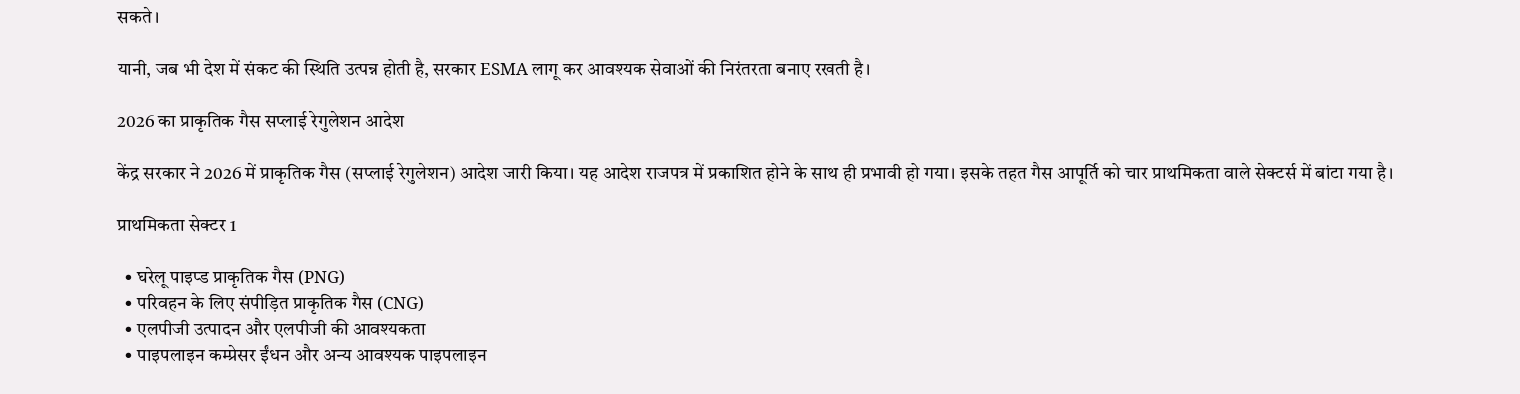सकते।

यानी, जब भी देश में संकट की स्थिति उत्पन्न होती है, सरकार ESMA लागू कर आवश्यक सेवाओं की निरंतरता बनाए रखती है।

2026 का प्राकृतिक गैस सप्लाई रेगुलेशन आदेश

केंद्र सरकार ने 2026 में प्राकृतिक गैस (सप्लाई रेगुलेशन) आदेश जारी किया। यह आदेश राजपत्र में प्रकाशित होने के साथ ही प्रभावी हो गया। इसके तहत गैस आपूर्ति को चार प्राथमिकता वाले सेक्टर्स में बांटा गया है।

प्राथमिकता सेक्टर 1

  • घरेलू पाइप्ड प्राकृतिक गैस (PNG)
  • परिवहन के लिए संपीड़ित प्राकृतिक गैस (CNG)
  • एलपीजी उत्पादन और एलपीजी की आवश्यकता
  • पाइपलाइन कम्प्रेसर ईंधन और अन्य आवश्यक पाइपलाइन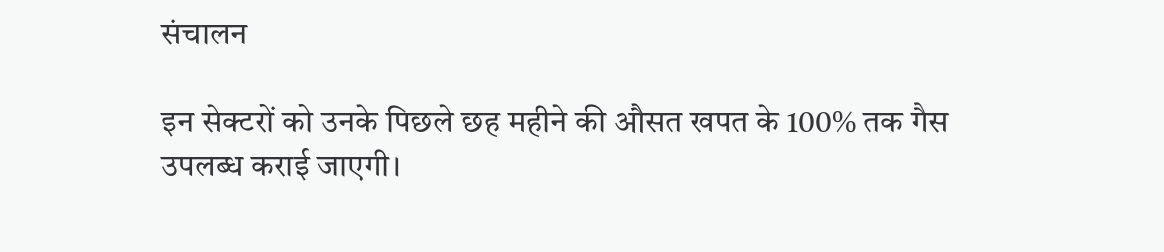संचालन

इन सेक्टरों को उनके पिछले छह महीने की औसत खपत के 100% तक गैस उपलब्ध कराई जाएगी।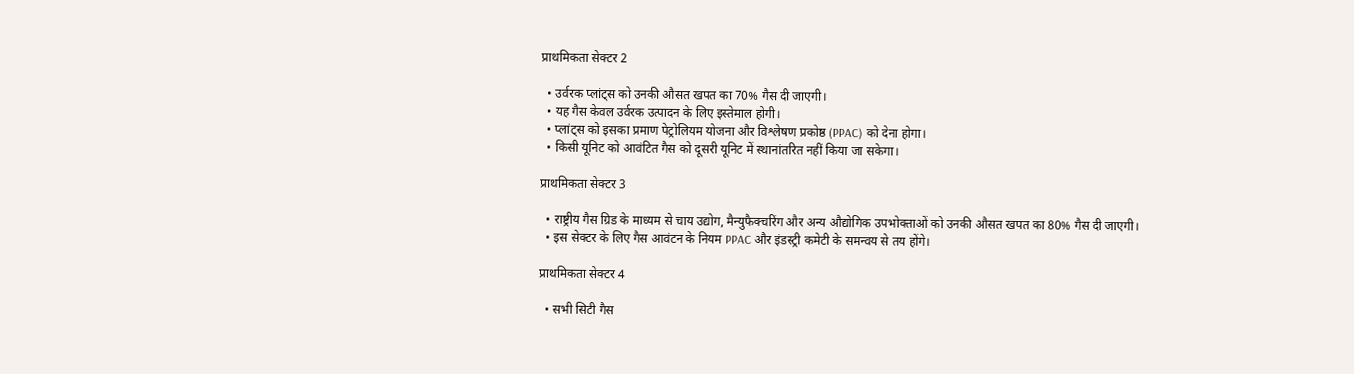प्राथमिकता सेक्टर 2

  • उर्वरक प्लांट्स को उनकी औसत खपत का 70% गैस दी जाएगी।
  • यह गैस केवल उर्वरक उत्पादन के लिए इस्तेमाल होगी।
  • प्लांट्स को इसका प्रमाण पेट्रोलियम योजना और विश्लेषण प्रकोष्ठ (PPAC) को देना होगा।
  • किसी यूनिट को आवंटित गैस को दूसरी यूनिट में स्थानांतरित नहीं किया जा सकेगा।

प्राथमिकता सेक्टर 3

  • राष्ट्रीय गैस ग्रिड के माध्यम से चाय उद्योग, मैन्युफैक्चरिंग और अन्य औद्योगिक उपभोक्ताओं को उनकी औसत खपत का 80% गैस दी जाएगी।
  • इस सेक्टर के लिए गैस आवंटन के नियम PPAC और इंडस्ट्री कमेटी के समन्वय से तय होंगे।

प्राथमिकता सेक्टर 4

  • सभी सिटी गैस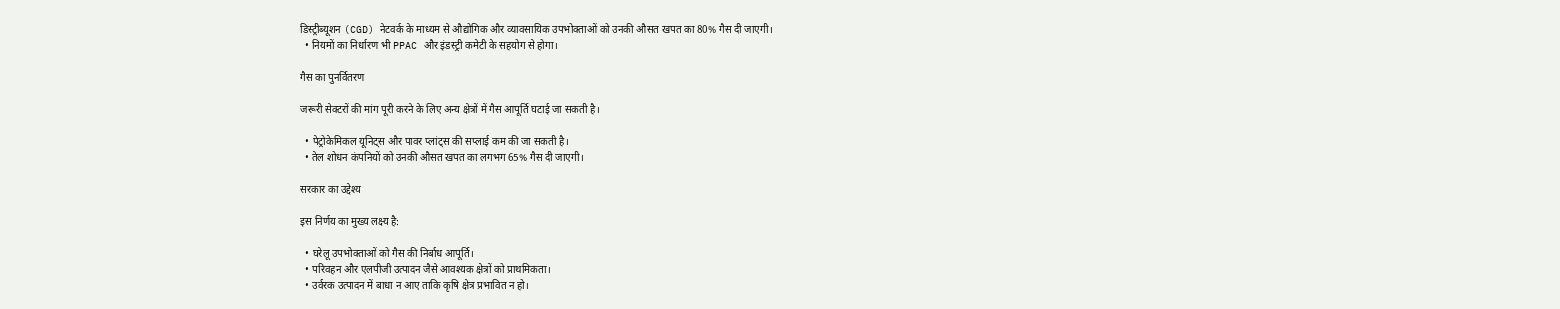डिस्ट्रीब्यूशन (CGD) नेटवर्क के माध्यम से औद्योगिक और व्यावसायिक उपभोक्ताओं को उनकी औसत खपत का 80% गैस दी जाएगी।
  • नियमों का निर्धारण भी PPAC और इंडस्ट्री कमेटी के सहयोग से होगा।

गैस का पुनर्वितरण

जरूरी सेक्टरों की मांग पूरी करने के लिए अन्य क्षेत्रों में गैस आपूर्ति घटाई जा सकती है।

  • पेट्रोकेमिकल यूनिट्स और पावर प्लांट्स की सप्लाई कम की जा सकती है।
  • तेल शोधन कंपनियों को उनकी औसत खपत का लगभग 65% गैस दी जाएगी।

सरकार का उद्देश्य

इस निर्णय का मुख्य लक्ष्य है:

  • घरेलू उपभोक्ताओं को गैस की निर्बाध आपूर्ति।
  • परिवहन और एलपीजी उत्पादन जैसे आवश्यक क्षेत्रों को प्राथमिकता।
  • उर्वरक उत्पादन में बाधा न आए ताकि कृषि क्षेत्र प्रभावित न हो।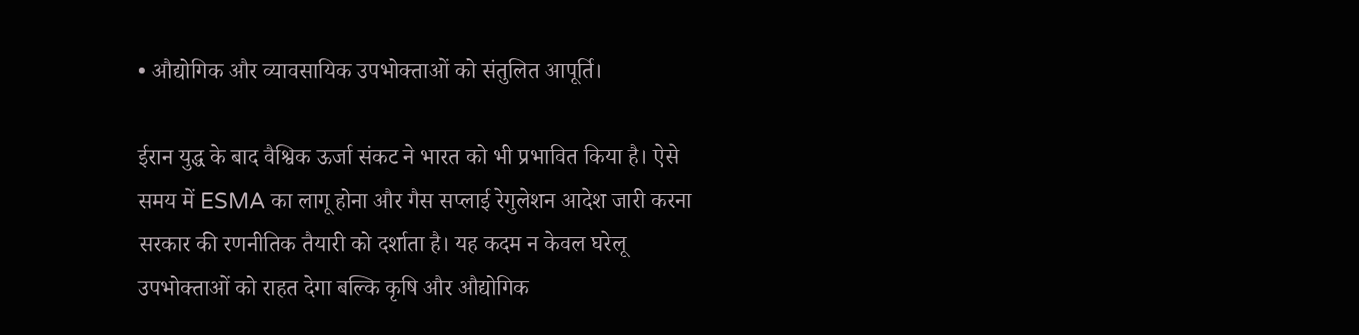• औद्योगिक और व्यावसायिक उपभोक्ताओं को संतुलित आपूर्ति।

ईरान युद्ध के बाद वैश्विक ऊर्जा संकट ने भारत को भी प्रभावित किया है। ऐसे समय में ESMA का लागू होना और गैस सप्लाई रेगुलेशन आदेश जारी करना सरकार की रणनीतिक तैयारी को दर्शाता है। यह कदम न केवल घरेलू उपभोक्ताओं को राहत देगा बल्कि कृषि और औद्योगिक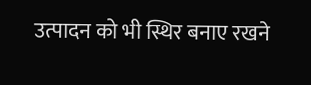उत्पादन को भी स्थिर बनाए रखने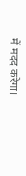में मदद करेगा।